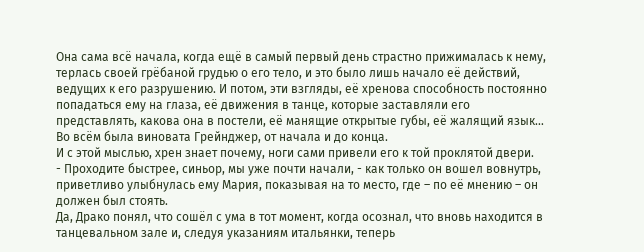Она сама всё начала, когда ещё в самый первый день страстно прижималась к нему, терлась своей грёбаной грудью о его тело, и это было лишь начало её действий, ведущих к его разрушению. И потом, эти взгляды, её хренова способность постоянно попадаться ему на глаза, её движения в танце, которые заставляли его представлять, какова она в постели, её манящие открытые губы, её жалящий язык…
Во всём была виновата Грейнджер, от начала и до конца.
И с этой мыслью, хрен знает почему, ноги сами привели его к той проклятой двери.
- Проходите быстрее, синьор, мы уже почти начали, - как только он вошел вовнутрь, приветливо улыбнулась ему Мария, показывая на то место, где – по её мнению – он должен был стоять.
Да, Драко понял, что сошёл с ума в тот момент, когда осознал, что вновь находится в танцевальном зале и, следуя указаниям итальянки, теперь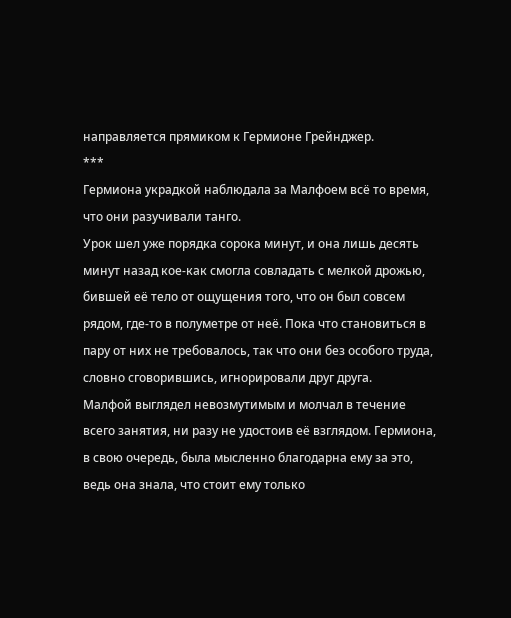направляется прямиком к Гермионе Грейнджер.
***
Гермиона украдкой наблюдала за Малфоем всё то время, что они разучивали танго.
Урок шел уже порядка сорока минут, и она лишь десять минут назад кое-как смогла совладать с мелкой дрожью, бившей её тело от ощущения того, что он был совсем рядом, где-то в полуметре от неё. Пока что становиться в пару от них не требовалось, так что они без особого труда, словно сговорившись, игнорировали друг друга.
Малфой выглядел невозмутимым и молчал в течение всего занятия, ни разу не удостоив её взглядом. Гермиона, в свою очередь, была мысленно благодарна ему за это, ведь она знала, что стоит ему только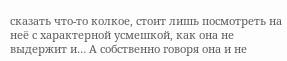сказать что-то колкое, стоит лишь посмотреть на неё с характерной усмешкой, как она не выдержит и… А собственно говоря она и не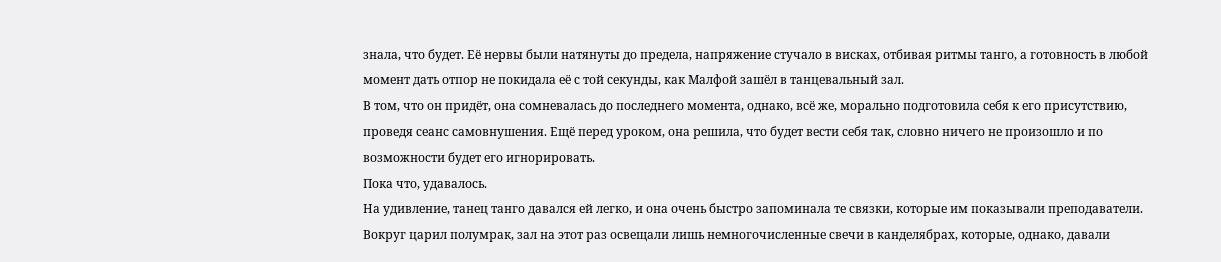знала, что будет. Её нервы были натянуты до предела, напряжение стучало в висках, отбивая ритмы танго, а готовность в любой момент дать отпор не покидала её с той секунды, как Малфой зашёл в танцевальный зал.
В том, что он придёт, она сомневалась до последнего момента, однако, всё же, морально подготовила себя к его присутствию, проведя сеанс самовнушения. Ещё перед уроком, она решила, что будет вести себя так, словно ничего не произошло и по возможности будет его игнорировать.
Пока что, удавалось.
На удивление, танец танго давался ей легко, и она очень быстро запоминала те связки, которые им показывали преподаватели. Вокруг царил полумрак, зал на этот раз освещали лишь немногочисленные свечи в канделябрах, которые, однако, давали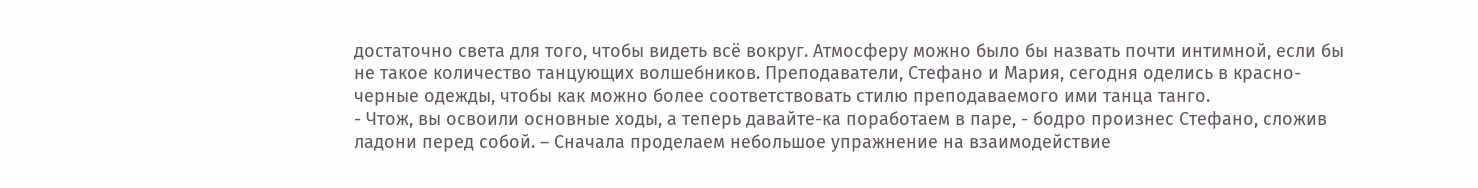достаточно света для того, чтобы видеть всё вокруг. Атмосферу можно было бы назвать почти интимной, если бы не такое количество танцующих волшебников. Преподаватели, Стефано и Мария, сегодня оделись в красно-черные одежды, чтобы как можно более соответствовать стилю преподаваемого ими танца танго.
- Чтож, вы освоили основные ходы, а теперь давайте-ка поработаем в паре, - бодро произнес Стефано, сложив ладони перед собой. – Сначала проделаем небольшое упражнение на взаимодействие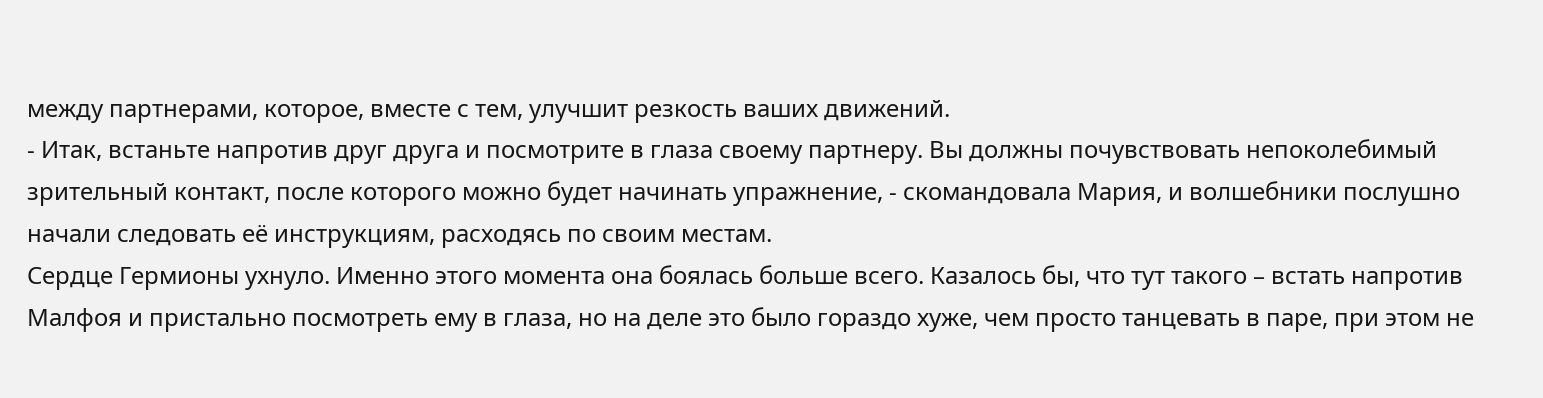между партнерами, которое, вместе с тем, улучшит резкость ваших движений.
- Итак, встаньте напротив друг друга и посмотрите в глаза своему партнеру. Вы должны почувствовать непоколебимый зрительный контакт, после которого можно будет начинать упражнение, - скомандовала Мария, и волшебники послушно начали следовать её инструкциям, расходясь по своим местам.
Сердце Гермионы ухнуло. Именно этого момента она боялась больше всего. Казалось бы, что тут такого – встать напротив Малфоя и пристально посмотреть ему в глаза, но на деле это было гораздо хуже, чем просто танцевать в паре, при этом не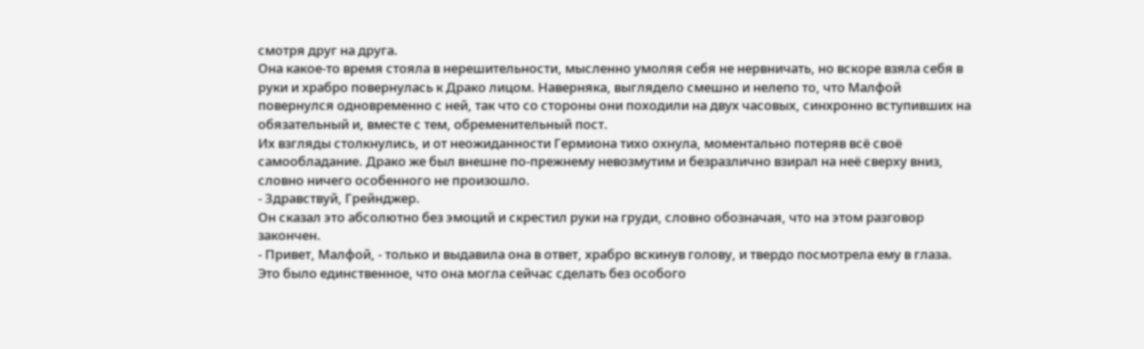смотря друг на друга.
Она какое-то время стояла в нерешительности, мысленно умоляя себя не нервничать, но вскоре взяла себя в руки и храбро повернулась к Драко лицом. Наверняка, выглядело смешно и нелепо то, что Малфой повернулся одновременно с ней, так что со стороны они походили на двух часовых, синхронно вступивших на обязательный и, вместе с тем, обременительный пост.
Их взгляды столкнулись, и от неожиданности Гермиона тихо охнула, моментально потеряв всё своё самообладание. Драко же был внешне по-прежнему невозмутим и безразлично взирал на неё сверху вниз, словно ничего особенного не произошло.
- Здравствуй, Грейнджер.
Он сказал это абсолютно без эмоций и скрестил руки на груди, словно обозначая, что на этом разговор закончен.
- Привет, Малфой, - только и выдавила она в ответ, храбро вскинув голову, и твердо посмотрела ему в глаза.
Это было единственное, что она могла сейчас сделать без особого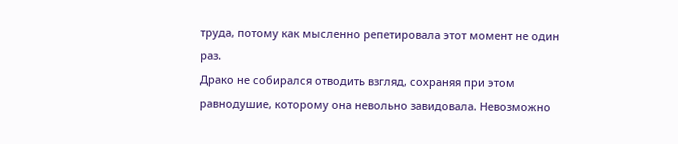труда, потому как мысленно репетировала этот момент не один раз.
Драко не собирался отводить взгляд, сохраняя при этом равнодушие, которому она невольно завидовала. Невозможно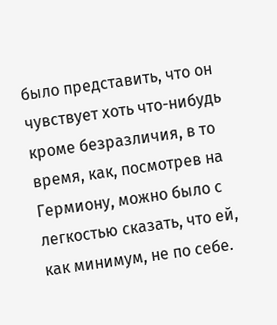было представить, что он чувствует хоть что-нибудь кроме безразличия, в то время, как, посмотрев на Гермиону, можно было с легкостью сказать, что ей, как минимум, не по себе.